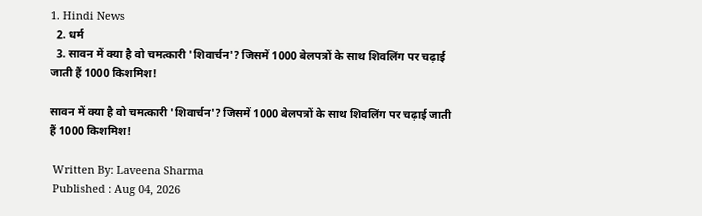1. Hindi News
  2. धर्म
  3. सावन में क्या है वो चमत्कारी 'शिवार्चन'? जिसमें 1000 बेलपत्रों के साथ शिवलिंग पर चढ़ाई जाती हैं 1000 किशमिश!

सावन में क्या है वो चमत्कारी 'शिवार्चन'? जिसमें 1000 बेलपत्रों के साथ शिवलिंग पर चढ़ाई जाती हैं 1000 किशमिश!

 Written By: Laveena Sharma
 Published : Aug 04, 2026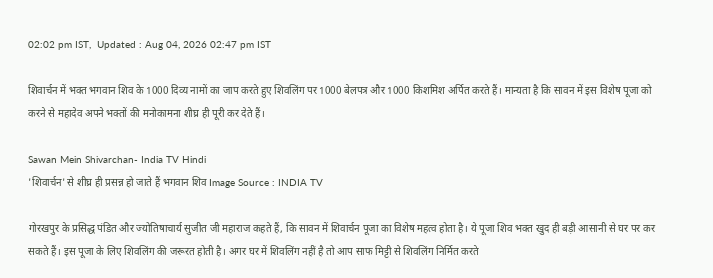02:02 pm IST,  Updated : Aug 04, 2026 02:47 pm IST

शिवार्चन में भक्त भगवान शिव के 1000 दिव्य नामों का जाप करते हुए शिवलिंग पर 1000 बेलपत्र और 1000 किशमिश अर्पित करते हैं। मान्यता है कि सावन में इस विशेष पूजा को करने से महादेव अपने भक्तों की मनोकामना शीघ्र ही पूरी कर देते हैं।

Sawan Mein Shivarchan- India TV Hindi
'शिवार्चन' से शीघ्र ही प्रसन्न हो जाते हैं भगवान शिव Image Source : INDIA TV

गोरखपुर के प्रसिद्ध पंडित और ज्योतिषाचार्य सुजीत जी महाराज कहते हैं, कि सावन में शिवार्चन पूजा का विशेष महत्व होता है। ये पूजा शिव भक्त खुद ही बड़ी आसानी से घर पर कर सकते हैं। इस पूजा के लिए शिवलिंग की जरूरत होती है। अगर घर में शिवलिंग नहीं है तो आप साफ मिट्टी से शिवलिंग निर्मित करते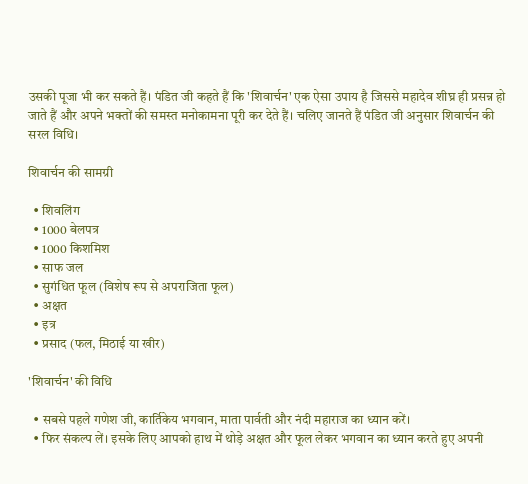उसकी पूजा भी कर सकते हैं। पंडित जी कहते हैं कि 'शिवार्चन' एक ऐसा उपाय है जिससे महादेव शीघ्र ही प्रसन्न हो जाते हैं और अपने भक्तों की समस्त मनोकामना पूरी कर देते हैं। चलिए जानते हैं पंडित जी अनुसार शिवार्चन की सरल विधि।

शिवार्चन की सामग्री

  • शिवलिंग
  • 1000 बेलपत्र
  • 1000 किशमिश
  • साफ जल
  • सुगंधित फूल (विशेष रूप से अपराजिता फूल)
  • अक्षत
  • इत्र
  • प्रसाद (फल, मिठाई या खीर)

'शिवार्चन' की विधि

  • सबसे पहले गणेश जी, कार्तिकेय भगवान, माता पार्वती और नंदी महाराज का ध्यान करें।
  • फिर संकल्प लें। इसके लिए आपको हाथ में थोड़े अक्षत और फूल लेकर भगवान का ध्यान करते हुए अपनी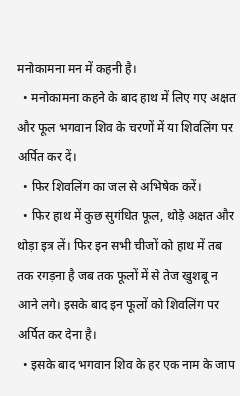मनोकामना मन में कहनी है।
  • मनोकामना कहने के बाद हाथ में लिए गए अक्षत और फूल भगवान शिव के चरणों में या शिवलिंग पर अर्पित कर दें।
  • फिर शिवलिंग का जल से अभिषेक करें।
  • फिर हाथ में कुछ सुगंधित फूल, थोड़े अक्षत और थोड़ा इत्र लें। फिर इन सभी चीजों को हाथ में तब तक रगड़ना है जब तक फूलों में से तेज खुशबू न आने लगे। इसके बाद इन फूलों को शिवलिंग पर अर्पित कर देना है।
  • इसके बाद भगवान शिव के हर एक नाम के जाप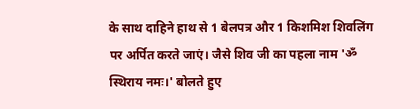के साथ दाहिने हाथ से 1 बेलपत्र और 1 किशमिश शिवलिंग पर अर्पित करते जाएं। जैसे शिव जी का पहला नाम 'ॐ स्थिराय नमः।' बोलते हुए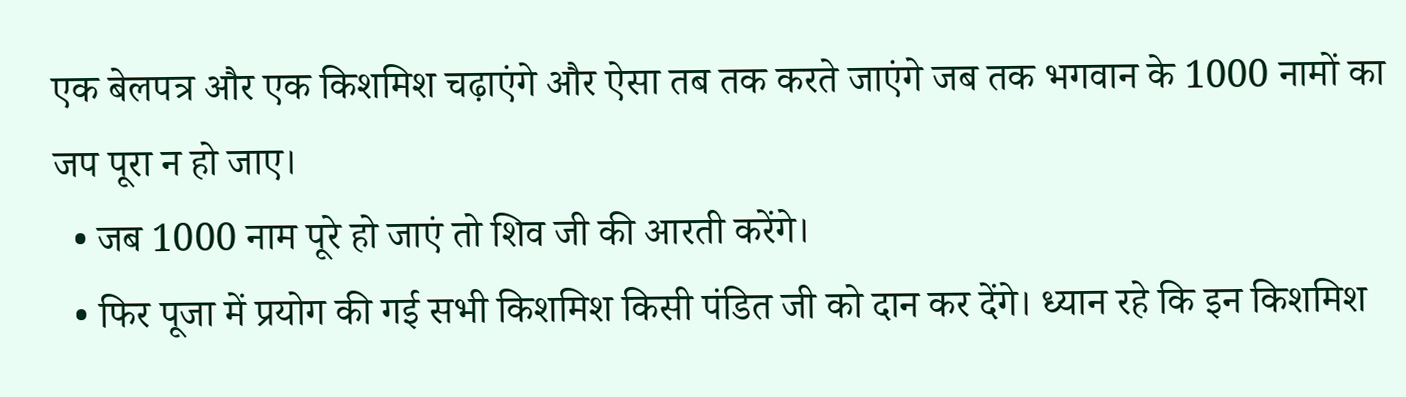एक बेलपत्र और एक किशमिश चढ़ाएंगे और ऐसा तब तक करते जाएंगे जब तक भगवान के 1000 नामों का जप पूरा न हो जाए।
  • जब 1000 नाम पूरे हो जाएं तो शिव जी की आरती करेंगे।
  • फिर पूजा में प्रयोग की गई सभी किशमिश किसी पंडित जी को दान कर देंगे। ध्यान रहे कि इन किशमिश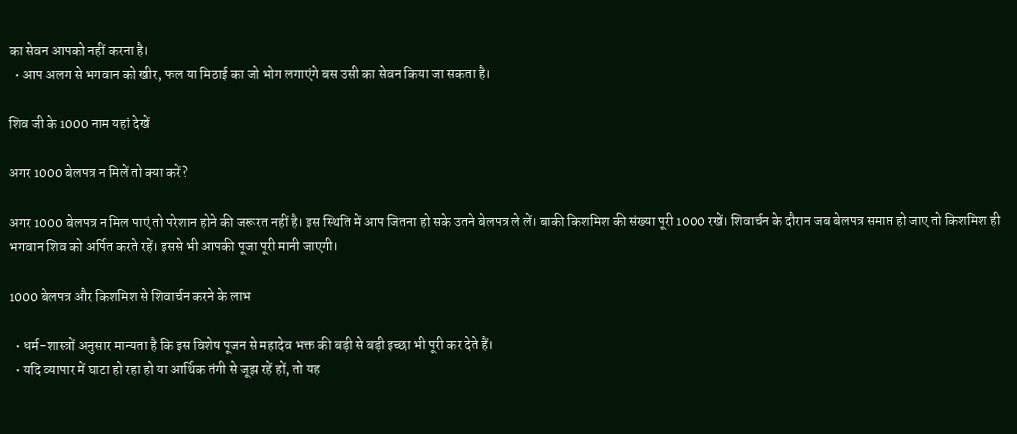का सेवन आपको नहीं करना है।
  • आप अलग से भगवान को खीर, फल या मिठाई का जो भोग लगाएंगे बस उसी का सेवन किया जा सकता है।

शिव जी के 1000 नाम यहां देखें

अगर 1000 बेलपत्र न मिलें तो क्या करें?

अगर 1000 बेलपत्र न मिल पाएं तो परेशान होने की जरूरत नहीं है। इस स्थिति में आप जितना हो सके उतने बेलपत्र ले लें। बाकी किशमिश की संख्या पूरी 1000 रखें। शिवार्चन के दौरान जब बेलपत्र समाप्त हो जाए तो किशमिश ही भगवान शिव को अर्पित करते रहें। इससे भी आपकी पूजा पूरी मानी जाएगी।

1000 बेलपत्र और किशमिश से शिवार्चन करने के लाभ

  • धर्म-शास्त्रों अनुसार मान्यता है कि इस विशेष पूजन से महादेव भक्त की बड़ी से बड़ी इच्छा भी पूरी कर देते हैं।
  • यदि व्यापार में घाटा हो रहा हो या आर्थिक तंगी से जूझ रहें हों, तो यह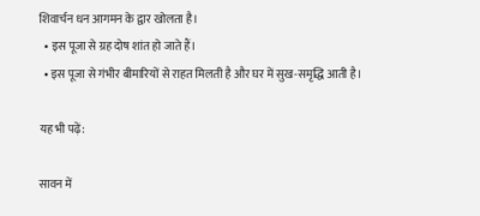शिवार्चन धन आगमन के द्वार खोलता है।
  • इस पूजा से ग्रह दोष शांत हो जाते हैं।
  • इस पूजा से गंभीर बीमारियों से राहत मिलती है और घर में सुख-समृद्धि आती है।

यह भी पढ़ें:

सावन में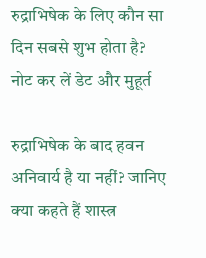रुद्राभिषेक के लिए कौन सा दिन सबसे शुभ होता है? नोट कर लें डेट और मुहूर्त

रुद्राभिषेक के बाद हवन अनिवार्य है या नहीं? जानिए क्या कहते हैं शास्त्र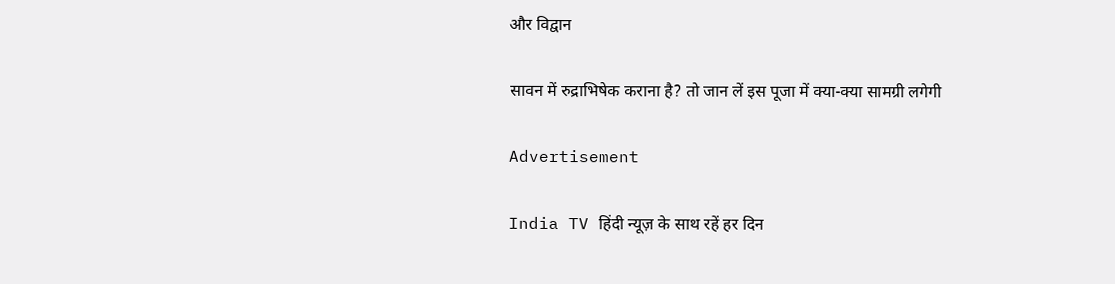और विद्वान

सावन में रुद्राभिषेक कराना है? तो जान लें इस पूजा में क्या-क्या सामग्री लगेगी

Advertisement

India TV हिंदी न्यूज़ के साथ रहें हर दिन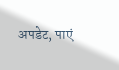अपडेट, पाएं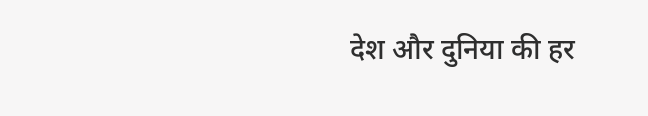देश और दुनिया की हर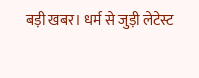बड़ी खबर। धर्म से जुड़ी लेटेस्ट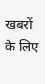खबरों के लिए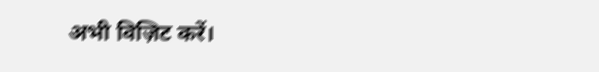अभी विज़िट करें।